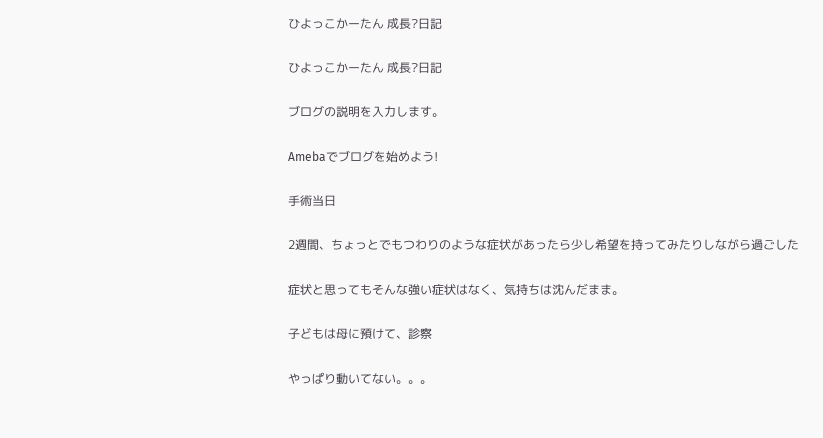ひよっこかーたん 成長?日記

ひよっこかーたん 成長?日記

ブログの説明を入力します。

Amebaでブログを始めよう!

手術当日

2週間、ちょっとでもつわりのような症状があったら少し希望を持ってみたりしながら過ごした

症状と思ってもそんな強い症状はなく、気持ちは沈んだまま。

子どもは母に預けて、診察

やっぱり動いてない。。。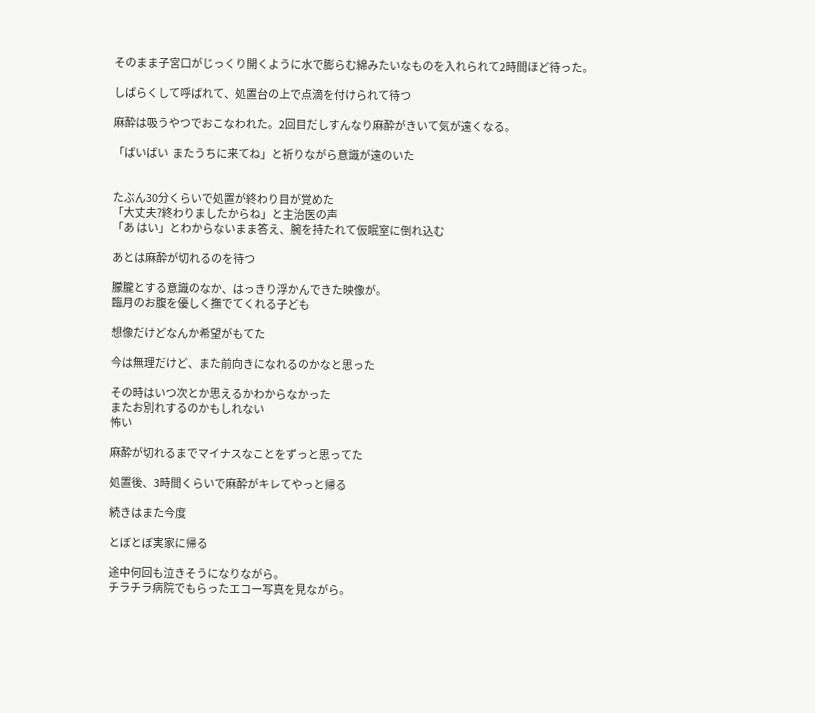そのまま子宮口がじっくり開くように水で膨らむ綿みたいなものを入れられて2時間ほど待った。

しばらくして呼ばれて、処置台の上で点滴を付けられて待つ

麻酔は吸うやつでおこなわれた。2回目だしすんなり麻酔がきいて気が遠くなる。

「ばいばい  またうちに来てね」と祈りながら意識が遠のいた


たぶん30分くらいで処置が終わり目が覚めた
「大丈夫?終わりましたからね」と主治医の声
「あ はい」とわからないまま答え、腕を持たれて仮眠室に倒れ込む

あとは麻酔が切れるのを待つ

朦朧とする意識のなか、はっきり浮かんできた映像が。
臨月のお腹を優しく撫でてくれる子ども

想像だけどなんか希望がもてた

今は無理だけど、また前向きになれるのかなと思った

その時はいつ次とか思えるかわからなかった
またお別れするのかもしれない
怖い

麻酔が切れるまでマイナスなことをずっと思ってた

処置後、3時間くらいで麻酔がキレてやっと帰る

続きはまた今度

とぼとぼ実家に帰る

途中何回も泣きそうになりながら。
チラチラ病院でもらったエコー写真を見ながら。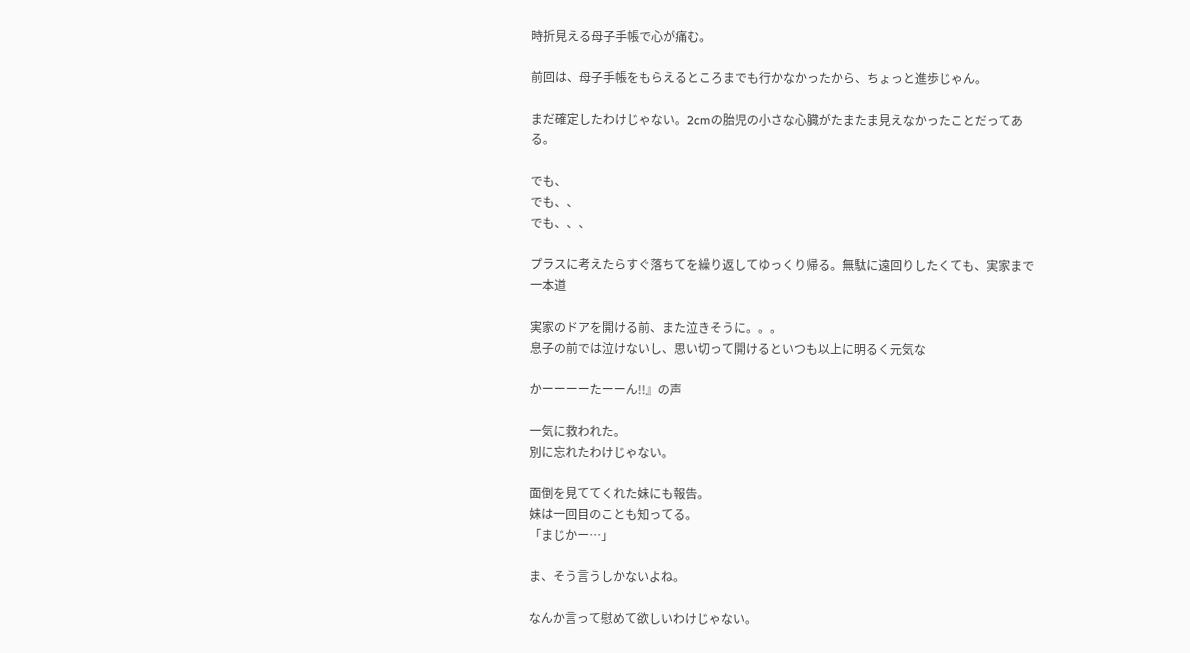時折見える母子手帳で心が痛む。

前回は、母子手帳をもらえるところまでも行かなかったから、ちょっと進歩じゃん。

まだ確定したわけじゃない。2cmの胎児の小さな心臓がたまたま見えなかったことだってある。

でも、
でも、、
でも、、、

プラスに考えたらすぐ落ちてを繰り返してゆっくり帰る。無駄に遠回りしたくても、実家まで一本道

実家のドアを開ける前、また泣きそうに。。。
息子の前では泣けないし、思い切って開けるといつも以上に明るく元気な

かーーーーたーーん!!』の声

一気に救われた。
別に忘れたわけじゃない。

面倒を見ててくれた妹にも報告。
妹は一回目のことも知ってる。
「まじかー…」

ま、そう言うしかないよね。

なんか言って慰めて欲しいわけじゃない。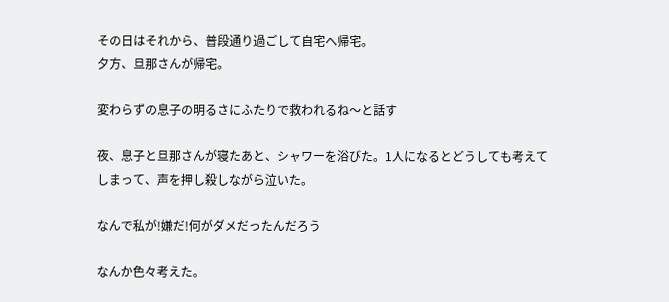その日はそれから、普段通り過ごして自宅へ帰宅。
夕方、旦那さんが帰宅。

変わらずの息子の明るさにふたりで救われるね〜と話す

夜、息子と旦那さんが寝たあと、シャワーを浴びた。1人になるとどうしても考えてしまって、声を押し殺しながら泣いた。

なんで私が!嫌だ!何がダメだったんだろう

なんか色々考えた。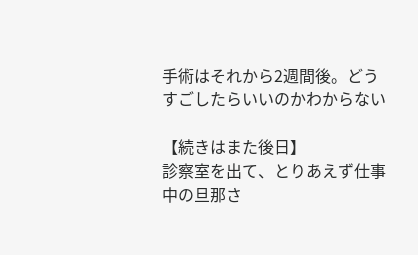手術はそれから2週間後。どうすごしたらいいのかわからない

【続きはまた後日】
診察室を出て、とりあえず仕事中の旦那さ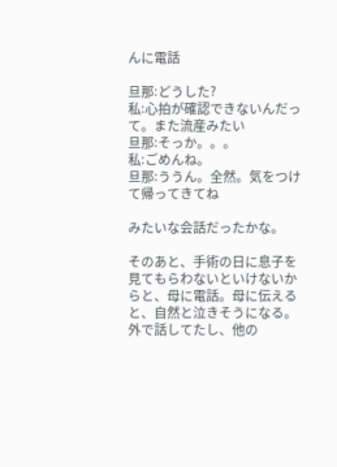んに電話

旦那:どうした?
私:心拍が確認できないんだって。また流産みたい
旦那:そっか。。。
私:ごめんね。
旦那:ううん。全然。気をつけて帰ってきてね

みたいな会話だったかな。

そのあと、手術の日に息子を見てもらわないといけないからと、母に電話。母に伝えると、自然と泣きそうになる。外で話してたし、他の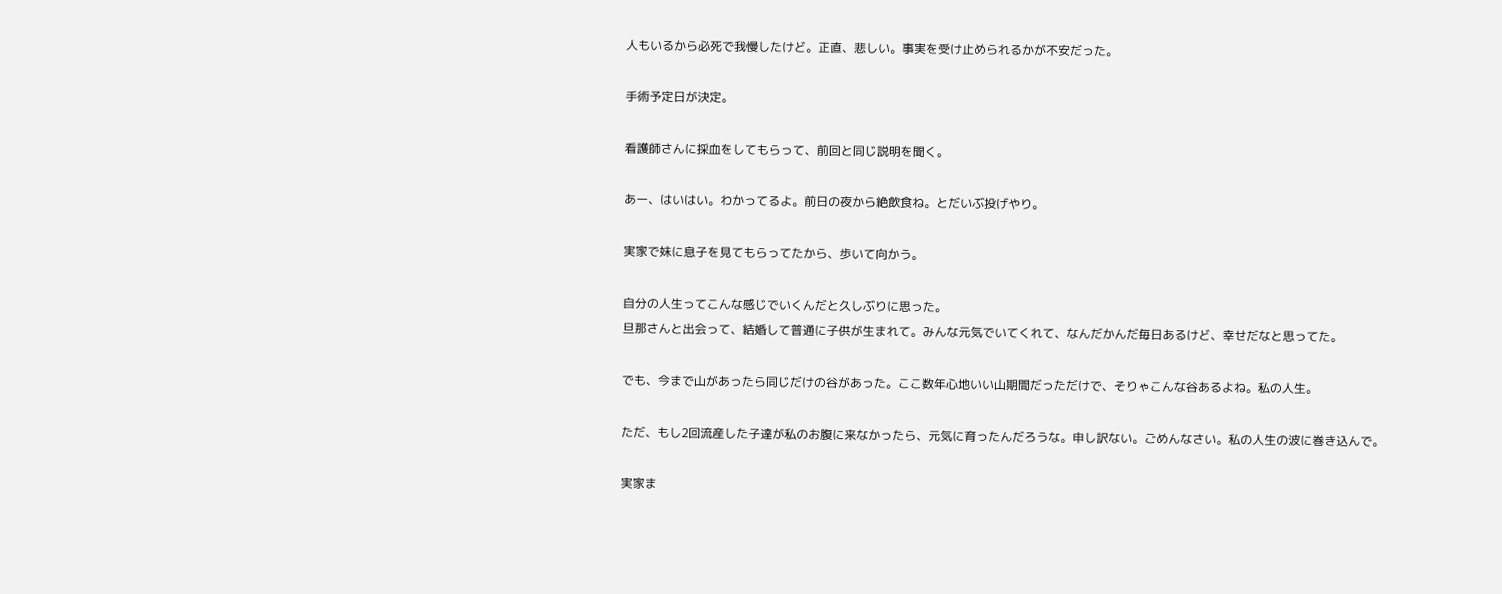人もいるから必死で我慢したけど。正直、悲しい。事実を受け止められるかが不安だった。

手術予定日が決定。

看護師さんに採血をしてもらって、前回と同じ説明を聞く。

あー、はいはい。わかってるよ。前日の夜から絶飲食ね。とだいぶ投げやり。

実家で妹に息子を見てもらってたから、歩いて向かう。

自分の人生ってこんな感じでいくんだと久しぶりに思った。
旦那さんと出会って、結婚して普通に子供が生まれて。みんな元気でいてくれて、なんだかんだ毎日あるけど、幸せだなと思ってた。

でも、今まで山があったら同じだけの谷があった。ここ数年心地いい山期間だっただけで、そりゃこんな谷あるよね。私の人生。

ただ、もし2回流産した子達が私のお腹に来なかったら、元気に育ったんだろうな。申し訳ない。ごめんなさい。私の人生の波に巻き込んで。

実家ま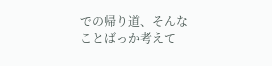での帰り道、そんなことばっか考えて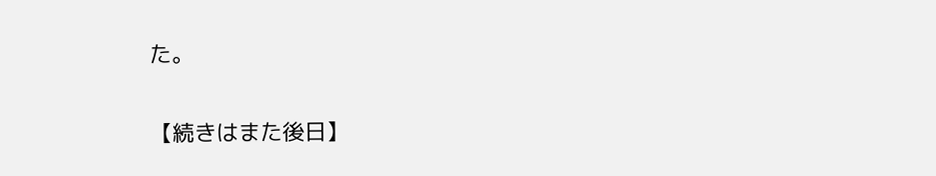た。

【続きはまた後日】